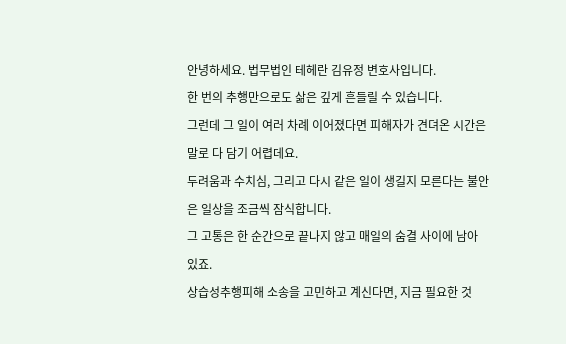안녕하세요. 법무법인 테헤란 김유정 변호사입니다.
한 번의 추행만으로도 삶은 깊게 흔들릴 수 있습니다.
그런데 그 일이 여러 차례 이어졌다면 피해자가 견뎌온 시간은 말로 다 담기 어렵데요.
두려움과 수치심, 그리고 다시 같은 일이 생길지 모른다는 불안은 일상을 조금씩 잠식합니다.
그 고통은 한 순간으로 끝나지 않고 매일의 숨결 사이에 남아 있죠.
상습성추행피해 소송을 고민하고 계신다면, 지금 필요한 것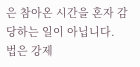은 참아온 시간을 혼자 감당하는 일이 아닙니다.
법은 강제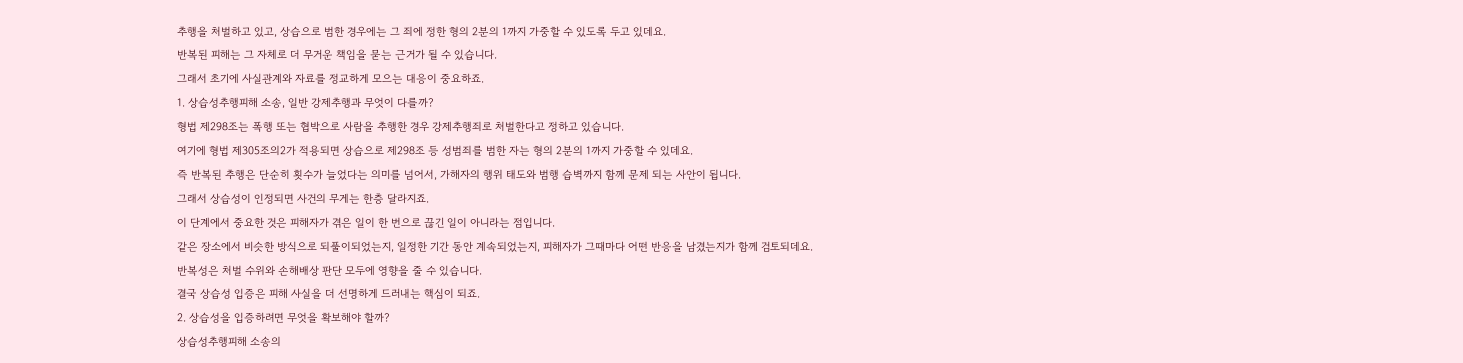추행을 처벌하고 있고, 상습으로 범한 경우에는 그 죄에 정한 형의 2분의 1까지 가중할 수 있도록 두고 있데요.
반복된 피해는 그 자체로 더 무거운 책임을 묻는 근거가 될 수 있습니다.
그래서 초기에 사실관계와 자료를 정교하게 모으는 대응이 중요하죠.
1. 상습성추행피해 소송, 일반 강제추행과 무엇이 다를까?
형법 제298조는 폭행 또는 협박으로 사람을 추행한 경우 강제추행죄로 처벌한다고 정하고 있습니다.
여기에 형법 제305조의2가 적용되면 상습으로 제298조 등 성범죄를 범한 자는 형의 2분의 1까지 가중할 수 있데요.
즉 반복된 추행은 단순히 횟수가 늘었다는 의미를 넘어서, 가해자의 행위 태도와 범행 습벽까지 함께 문제 되는 사안이 됩니다.
그래서 상습성이 인정되면 사건의 무게는 한층 달라지죠.
이 단계에서 중요한 것은 피해자가 겪은 일이 한 번으로 끊긴 일이 아니라는 점입니다.
같은 장소에서 비슷한 방식으로 되풀이되었는지, 일정한 기간 동안 계속되었는지, 피해자가 그때마다 어떤 반응을 남겼는지가 함께 검토되데요.
반복성은 처벌 수위와 손해배상 판단 모두에 영향을 줄 수 있습니다.
결국 상습성 입증은 피해 사실을 더 선명하게 드러내는 핵심이 되죠.
2. 상습성을 입증하려면 무엇을 확보해야 할까?
상습성추행피해 소송의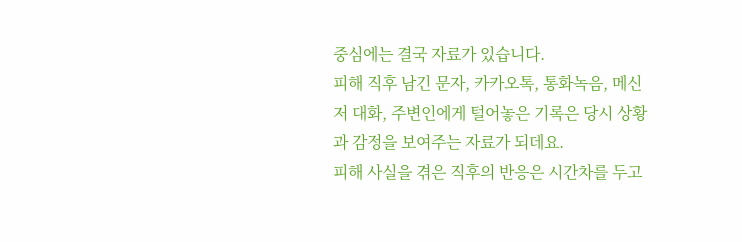중심에는 결국 자료가 있습니다.
피해 직후 남긴 문자, 카카오톡, 통화녹음, 메신저 대화, 주변인에게 털어놓은 기록은 당시 상황과 감정을 보여주는 자료가 되데요.
피해 사실을 겪은 직후의 반응은 시간차를 두고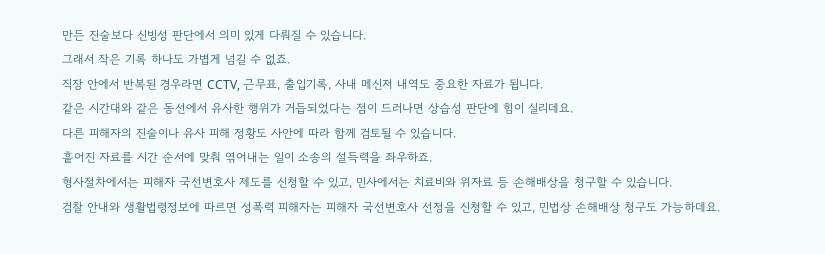만든 진술보다 신빙성 판단에서 의미 있게 다뤄질 수 있습니다.
그래서 작은 기록 하나도 가볍게 넘길 수 없죠.
직장 안에서 반복된 경우라면 CCTV, 근무표, 출입기록, 사내 메신저 내역도 중요한 자료가 됩니다.
같은 시간대와 같은 동선에서 유사한 행위가 거듭되었다는 점이 드러나면 상습성 판단에 힘이 실리데요.
다른 피해자의 진술이나 유사 피해 정황도 사안에 따라 함께 검토될 수 있습니다.
흩어진 자료를 시간 순서에 맞춰 엮어내는 일이 소송의 설득력을 좌우하죠.
형사절차에서는 피해자 국선변호사 제도를 신청할 수 있고, 민사에서는 치료비와 위자료 등 손해배상을 청구할 수 있습니다.
검찰 안내와 생활법령정보에 따르면 성폭력 피해자는 피해자 국선변호사 선정을 신청할 수 있고, 민법상 손해배상 청구도 가능하데요.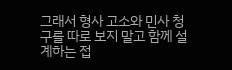그래서 형사 고소와 민사 청구를 따로 보지 말고 함께 설계하는 접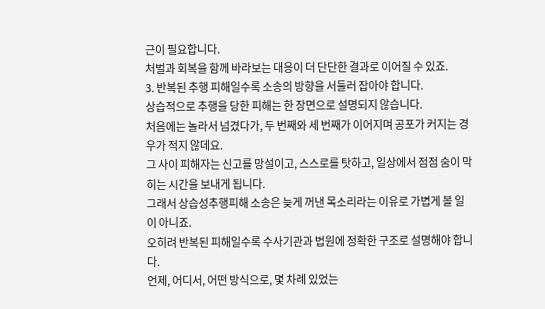근이 필요합니다.
처벌과 회복을 함께 바라보는 대응이 더 단단한 결과로 이어질 수 있죠.
3. 반복된 추행 피해일수록 소송의 방향을 서둘러 잡아야 합니다.
상습적으로 추행을 당한 피해는 한 장면으로 설명되지 않습니다.
처음에는 놀라서 넘겼다가, 두 번째와 세 번째가 이어지며 공포가 커지는 경우가 적지 않데요.
그 사이 피해자는 신고를 망설이고, 스스로를 탓하고, 일상에서 점점 숨이 막히는 시간을 보내게 됩니다.
그래서 상습성추행피해 소송은 늦게 꺼낸 목소리라는 이유로 가볍게 볼 일이 아니죠.
오히려 반복된 피해일수록 수사기관과 법원에 정확한 구조로 설명해야 합니다.
언제, 어디서, 어떤 방식으로, 몇 차례 있었는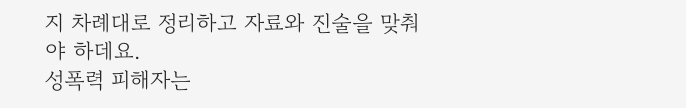지 차례대로 정리하고 자료와 진술을 맞춰야 하데요.
성폭력 피해자는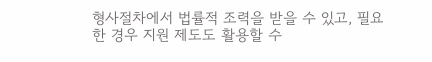형사절차에서 법률적 조력을 받을 수 있고, 필요한 경우 지원 제도도 활용할 수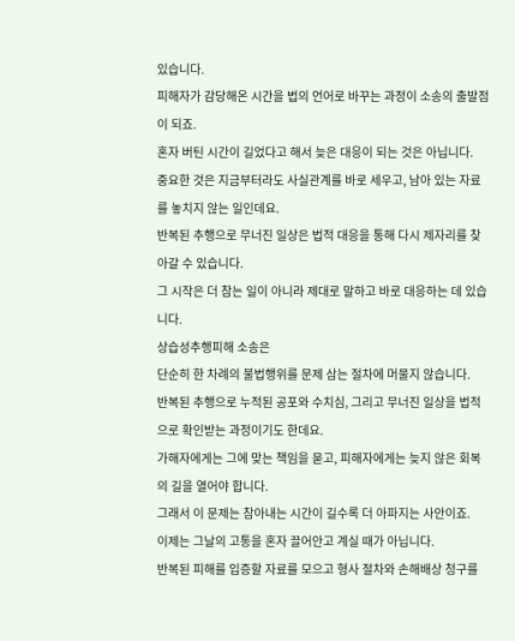있습니다.
피해자가 감당해온 시간을 법의 언어로 바꾸는 과정이 소송의 출발점이 되죠.
혼자 버틴 시간이 길었다고 해서 늦은 대응이 되는 것은 아닙니다.
중요한 것은 지금부터라도 사실관계를 바로 세우고, 남아 있는 자료를 놓치지 않는 일인데요.
반복된 추행으로 무너진 일상은 법적 대응을 통해 다시 제자리를 찾아갈 수 있습니다.
그 시작은 더 참는 일이 아니라 제대로 말하고 바로 대응하는 데 있습니다.
상습성추행피해 소송은
단순히 한 차례의 불법행위를 문제 삼는 절차에 머물지 않습니다.
반복된 추행으로 누적된 공포와 수치심, 그리고 무너진 일상을 법적으로 확인받는 과정이기도 한데요.
가해자에게는 그에 맞는 책임을 묻고, 피해자에게는 늦지 않은 회복의 길을 열어야 합니다.
그래서 이 문제는 참아내는 시간이 길수록 더 아파지는 사안이죠.
이제는 그날의 고통을 혼자 끌어안고 계실 때가 아닙니다.
반복된 피해를 입증할 자료를 모으고 형사 절차와 손해배상 청구를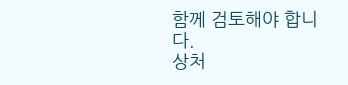함께 검토해야 합니다.
상처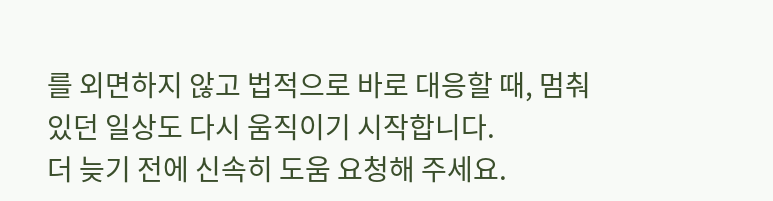를 외면하지 않고 법적으로 바로 대응할 때, 멈춰 있던 일상도 다시 움직이기 시작합니다.
더 늦기 전에 신속히 도움 요청해 주세요.